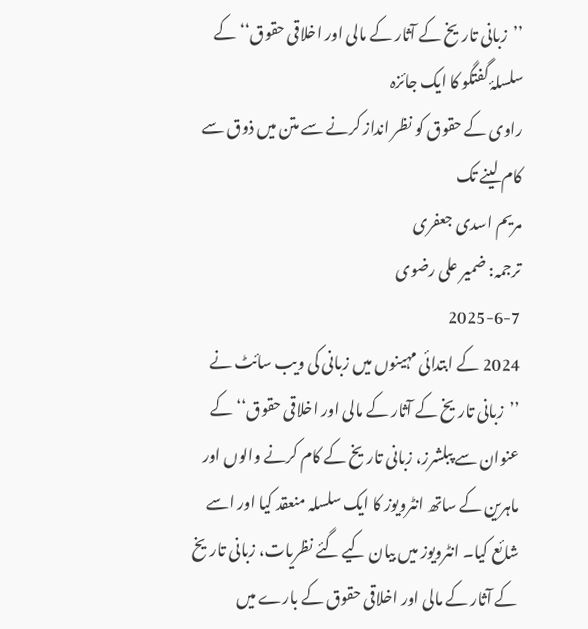’’زبانی تاریخ کے آثار کے مالی اور اخلاقی حقوق‘‘ کے سلسلۂ گفتگو کا ایک جائزہ
راوی کے حقوق کو نظر انداز کرنے سے متن میں ذوق سے کام لینے تک
مریم اسدی جعفری
ترجمہ: ضمیر علی رضوی
2025-6-7
2024 کے ابتدائی مہینوں میں زبانی کی ویب سائٹ نے ’’زبانی تاریخ کے آثار کے مالی اور اخلاقی حقوق‘‘ کے عنوان سے پبلشرز، زبانی تاریخ کے کام کرنے والوں اور ماہرین کے ساتھ انٹرویوز کا ایک سلسلہ منعقد کیا اور اسے شائع کیا۔ انٹرویوز میں بیان کیے گئے نظریات، زبانی تاریخ کے آثار کے مالی اور اخلاقی حقوق کے بارے میں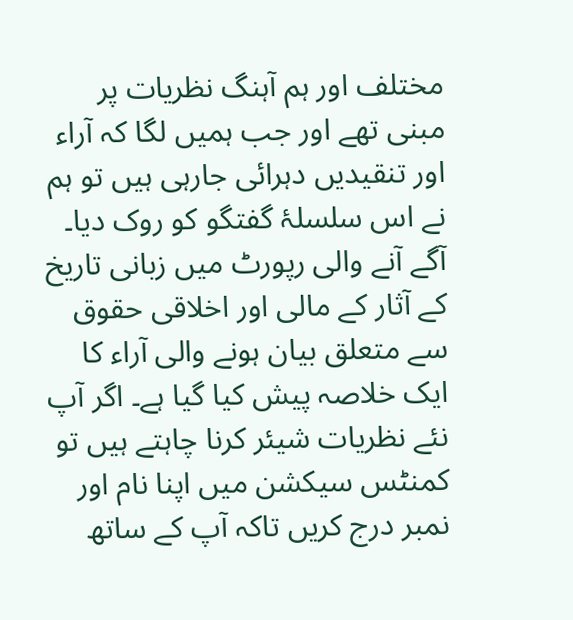مختلف اور ہم آہنگ نظریات پر مبنی تھے اور جب ہمیں لگا کہ آراء اور تنقیدیں دہرائی جارہی ہیں تو ہم نے اس سلسلۂ گفتگو کو روک دیا۔ آگے آنے والی رپورٹ میں زبانی تاریخ کے آثار کے مالی اور اخلاقی حقوق سے متعلق بیان ہونے والی آراء کا ایک خلاصہ پیش کیا گیا ہے۔ اگر آپ نئے نظریات شیئر کرنا چاہتے ہیں تو کمنٹس سیکشن میں اپنا نام اور نمبر درج کریں تاکہ آپ کے ساتھ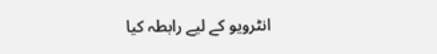انٹرویو کے لیے رابطہ کیا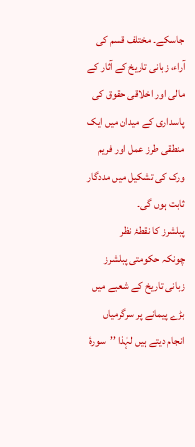جاسکے۔ مختلف قسم کی آراء، زبانی تاریخ کے آثار کے مالی اور اخلاقی حقوق کی پاسداری کے میدان میں ایک منطقی طرز عمل اور فریم ورک کی تشکیل میں مددگار ثابت ہوں گی۔
پبلشرز کا نقطۂ نظر
چونکہ حکومتی پبلشرز زبانی تاریخ کے شعبے میں بڑے پیمانے پر سرگرمیاں انجام دیتے ہیں لہٰذا ’’سورۂ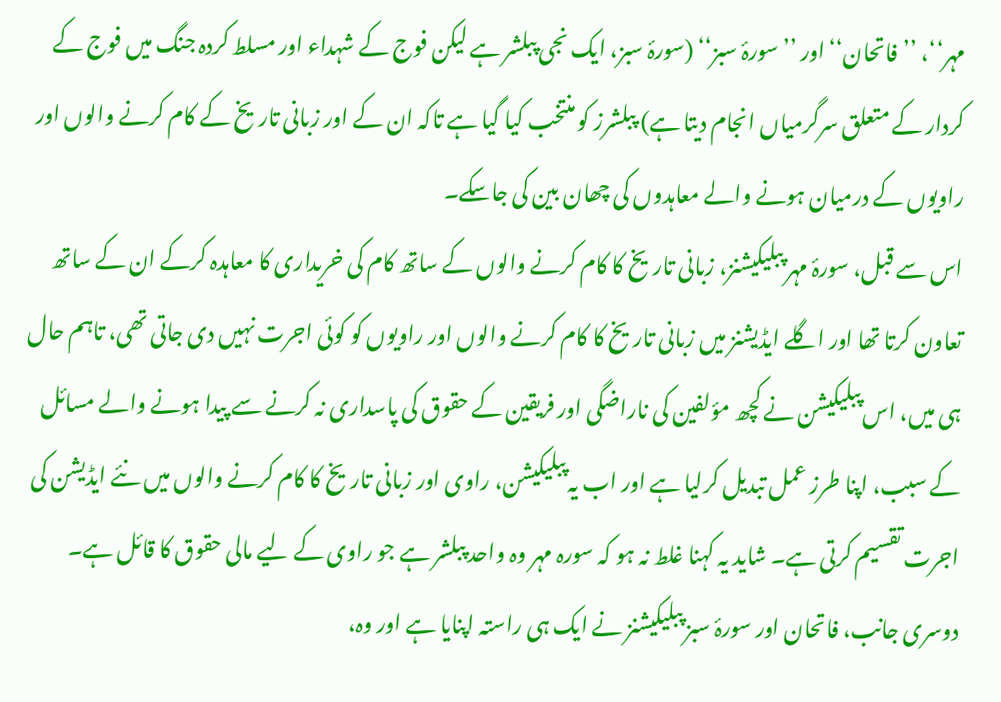مہر‘‘، ’’فاتحان‘‘ اور ’’سورۂ سبز‘‘ (سورۂ سبز، ایک نجی پبلشر ہے لیکن فوج کے شہداء اور مسلط کردہ جنگ میں فوج کے کردار کے متعلق سرگرمیاں انجام دیتا ہے) پبلشرز کو منتخب کیا گیا ہے تاکہ ان کے اور زبانی تاریخ کے کام کرنے والوں اور راویوں کے درمیان ہونے والے معاہدوں کی چھان بین کی جاسکے۔
اس سے قبل، سورۂ مہر پبلیکیشنز، زبانی تاریخ کا کام کرنے والوں کے ساتھ کام کی خریداری کا معاہدہ کرکے ان کے ساتھ تعاون کرتا تھا اور اگلے ایڈیشنز میں زبانی تاریخ کا کام کرنے والوں اور راویوں کو کوئی اجرت نہیں دی جاتی تھی، تاہم حال ہی میں، اس پبلیکیشن نے کچھ مؤلفین کی ناراضگی اور فریقین کے حقوق کی پاسداری نہ کرنے سے پیدا ہونے والے مسائل کے سبب، اپنا طرز عمل تبدیل کرلیا ہے اور اب یہ پبلیکیشن، راوی اور زبانی تاریخ کا کام کرنے والوں میں نئے ایڈیشن کی اجرت تقسیم کرتی ہے۔ شاید یہ کہنا غلط نہ ہو کہ سورہ مہر وہ واحد پبلشر ہے جو راوی کے لیے مالی حقوق کا قائل ہے۔
دوسری جانب، فاتحان اور سورۂ سبز پبلیکیشنز نے ایک ہی راستہ اپنایا ہے اور وہ،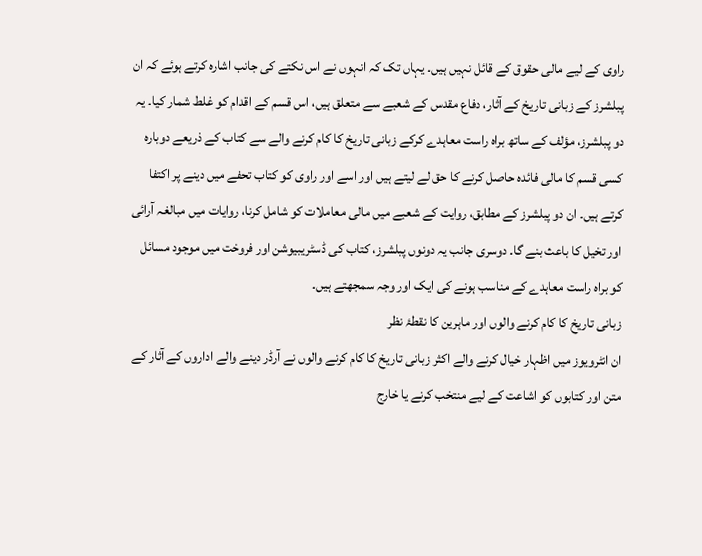راوی کے لیے مالی حقوق کے قائل نہیں ہیں۔ یہاں تک کہ انہوں نے اس نکتے کی جانب اشارہ کرتے ہوئے کہ ان پبلشرز کے زبانی تاریخ کے آثار، دفاع مقدس کے شعبے سے متعلق ہیں، اس قسم کے اقدام کو غلط شمار کیا۔ یہ دو پبلشرز، مؤلف کے ساتھ براہ راست معاہدے کرکے زبانی تاریخ کا کام کرنے والے سے کتاب کے ذریعے دوبارہ کسی قسم کا مالی فائدہ حاصل کرنے کا حق لے لیتے ہیں اور اسے اور راوی کو کتاب تحفے میں دینے پر اکتفا کرتے ہیں۔ ان دو پبلشرز کے مطابق، روایت کے شعبے میں مالی معاملات کو شامل کرنا، روایات میں مبالغہ آرائی اور تخیل کا باعث بنے گا۔ دوسری جانب یہ دونوں پبلشرز، کتاب کی ڈسٹریبیوشن اور فروخت میں موجود مسائل کو براہ راست معاہدے کے مناسب ہونے کی ایک اور وجہ سمجھتے ہیں۔
زبانی تاریخ کا کام کرنے والوں اور ماہرین کا نقطۂ نظر
ان انٹرویوز میں اظہار خیال کرنے والے اکثر زبانی تاریخ کا کام کرنے والوں نے آرڈر دینے والے اداروں کے آثار کے متن اور کتابوں کو اشاعت کے لیے منتخب کرنے یا خارج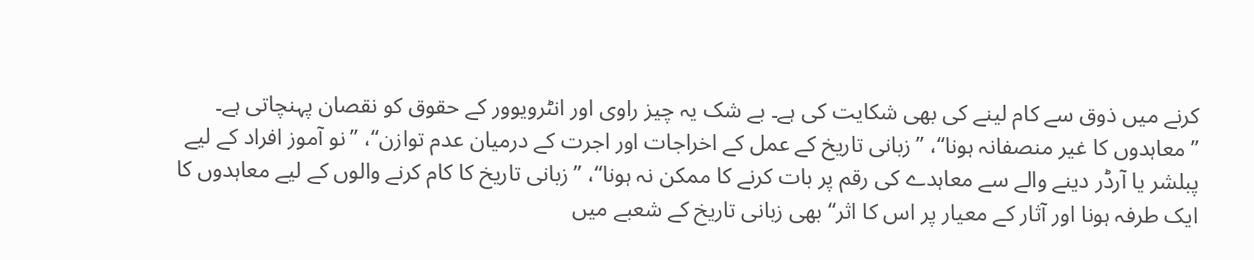کرنے میں ذوق سے کام لینے کی بھی شکایت کی ہے۔ بے شک یہ چیز راوی اور انٹرویوور کے حقوق کو نقصان پہنچاتی ہے۔ ’’معاہدوں کا غیر منصفانہ ہونا‘‘، ’’زبانی تاریخ کے عمل کے اخراجات اور اجرت کے درمیان عدم توازن‘‘، ’’نو آموز افراد کے لیے پبلشر یا آرڈر دینے والے سے معاہدے کی رقم پر بات کرنے کا ممکن نہ ہونا‘‘، ’’زبانی تاریخ کا کام کرنے والوں کے لیے معاہدوں کا ایک طرفہ ہونا اور آثار کے معیار پر اس کا اثر‘‘ بھی زبانی تاریخ کے شعبے میں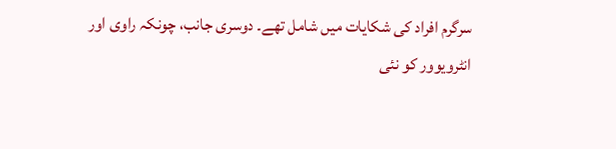سرگرم افراد کی شکایات میں شامل تھے۔ دوسری جانب، چونکہ راوی اور انٹرویوور کو نئی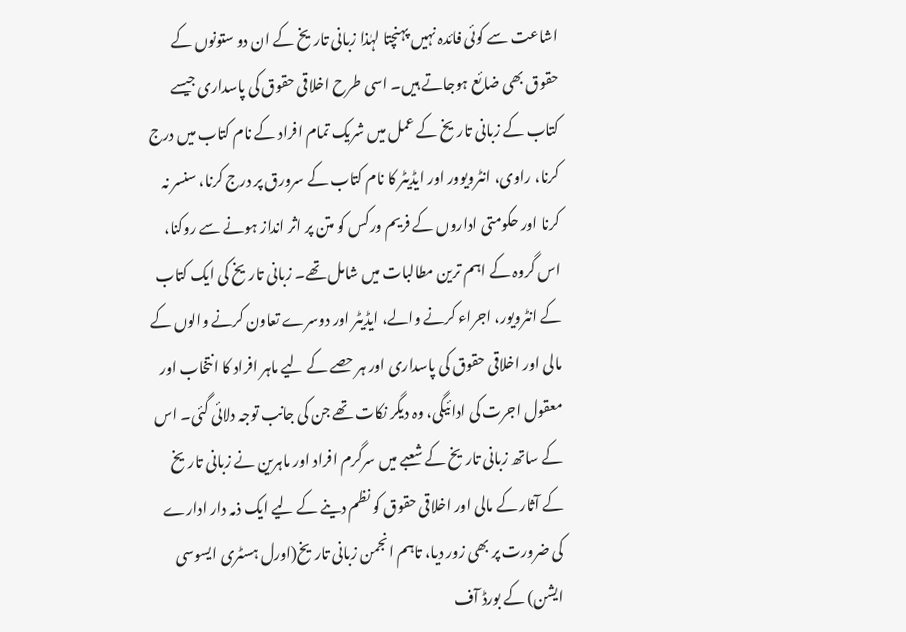اشاعت سے کوئی فائدہ نہیں پہنچتا لہٰذا زبانی تاریخ کے ان دو ستونوں کے حقوق بھی ضائع ہوجاتے ہیں۔ اسی طرح اخلاقی حقوق کی پاسداری جیسے کتاب کے زبانی تاریخ کے عمل میں شریک تمام افراد کے نام کتاب میں درج کرنا، راوی، انٹرویوور اور ایڈیٹر کا نام کتاب کے سرورق پر درج کرنا، سنسر نہ کرنا اور حکومتی اداروں کے فریم ورکس کو متن پر اثر انداز ہونے سے روکنا، اس گروہ کے اہم ترین مطالبات میں شامل تھے۔ زبانی تاریخ کی ایک کتاب کے انٹرویور، اجراء کرنے والے، ایڈیٹر اور دوسرے تعاون کرنے والوں کے مالی اور اخلاقی حقوق کی پاسداری اور ہر حصے کے لیے ماہر افراد کا انتخاب اور معقول اجرت کی ادائیگی، وہ دیگر نکات تھے جن کی جانب توجہ دلائی گئی۔ اس کے ساتھ زبانی تاریخ کے شعبے میں سرگرم افراد اور ماہرین نے زبانی تاریخ کے آثار کے مالی اور اخلاقی حقوق کو نظم دینے کے لیے ایک ذمہ دار ادارے کی ضرورت پر بھی زور دیا، تاہم انجمن زبانی تاریخ(اورل ہسٹری ایسوسی ایشن) کے بورڈ آف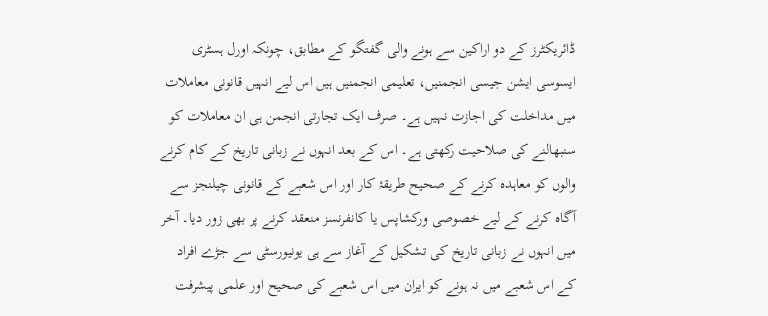ڈائریکٹرز کے دو اراکین سے ہونے والی گفتگو کے مطابق، چونکہ اورل ہسٹری ایسوسی ایشن جیسی انجمنیں، تعلیمی انجمنیں ہیں اس لیے انہیں قانونی معاملات میں مداخلت کی اجازت نہیں ہے۔ صرف ایک تجارتی انجمن ہی ان معاملات کو سنبھالنے کی صلاحیت رکھتی ہے۔ اس کے بعد انہوں نے زبانی تاریخ کے کام کرنے والوں کو معاہدہ کرنے کے صحیح طریقۂ کار اور اس شعبے کے قانونی چیلنجز سے آگاہ کرنے کے لیے خصوصی ورکشاپس یا کانفرنسز منعقد کرنے پر بھی زور دیا۔ آخر میں انہوں نے زبانی تاریخ کی تشکیل کے آغاز سے ہی یونیورسٹی سے جڑے افراد کے اس شعبے میں نہ ہونے کو ایران میں اس شعبے کی صحیح اور علمی پیشرفت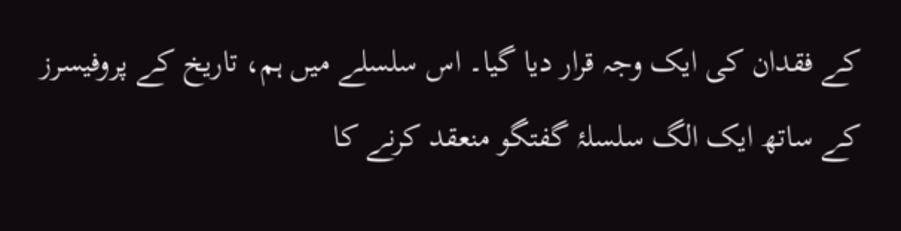کے فقدان کی ایک وجہ قرار دیا گیا۔ اس سلسلے میں ہم، تاریخ کے پروفیسرز کے ساتھ ایک الگ سلسلۂ گفتگو منعقد کرنے کا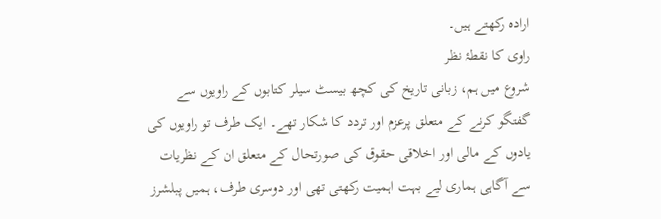ارادہ رکھتے ہیں۔
راوی کا نقطۂ نظر
شروع میں ہم، زبانی تاریخ کی کچھ بیسٹ سیلر کتابوں کے راویوں سے گفتگو کرنے کے متعلق پرعزم اور تردد کا شکار تھے۔ ایک طرف تو راویوں کی یادوں کے مالی اور اخلاقی حقوق کی صورتحال کے متعلق ان کے نظریات سے آگاہی ہماری لیے بہت اہمیت رکھتی تھی اور دوسری طرف، ہمیں پبلشرز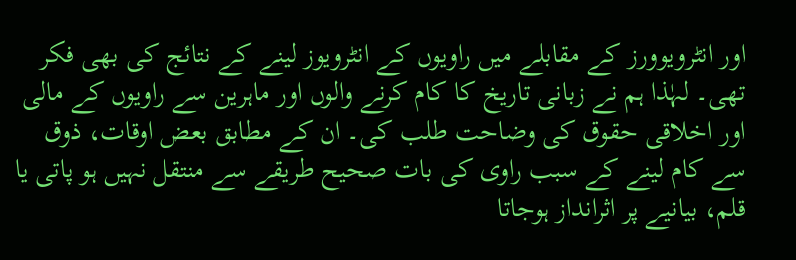اور انٹرویوورز کے مقابلے میں راویوں کے انٹرویوز لینے کے نتائج کی بھی فکر تھی۔ لہٰذا ہم نے زبانی تاریخ کا کام کرنے والوں اور ماہرین سے راویوں کے مالی اور اخلاقی حقوق کی وضاحت طلب کی۔ ان کے مطابق بعض اوقات، ذوق سے کام لینے کے سبب راوی کی بات صحیح طریقے سے منتقل نہیں ہو پاتی یا قلم، بیانیے پر اثرانداز ہوجاتا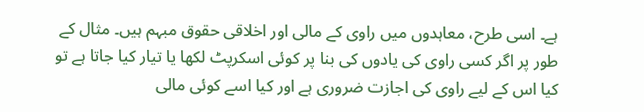ہے۔ اسی طرح، معاہدوں میں راوی کے مالی اور اخلاقی حقوق مبہم ہیں۔ مثال کے طور پر اگر کسی راوی کی یادوں کی بنا پر کوئی اسکرپٹ لکھا یا تیار کیا جاتا ہے تو کیا اس کے لیے راوی کی اجازت ضروری ہے اور کیا اسے کوئی مالی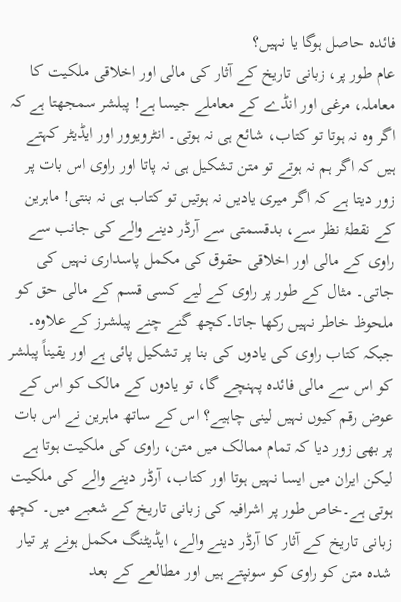فائدہ حاصل ہوگا یا نہیں؟
عام طور پر، زبانی تاریخ کے آثار کی مالی اور اخلاقی ملکیت کا معاملہ، مرغی اور انڈے کے معاملے جیسا ہے! پبلشر سمجھتا ہے کہ اگر وہ نہ ہوتا تو کتاب، شائع ہی نہ ہوتی۔ انٹرویوور اور ایڈیٹر کہتے ہیں کہ اگر ہم نہ ہوتے تو متن تشکیل ہی نہ پاتا اور راوی اس بات پر زور دیتا ہے کہ اگر میری یادیں نہ ہوتیں تو کتاب ہی نہ بنتی! ماہرین کے نقطۂ نظر سے، بدقسمتی سے آرڈر دینے والے کی جانب سے راوی کے مالی اور اخلاقی حقوق کی مکمل پاسداری نہیں کی جاتی۔ مثال کے طور پر راوی کے لیے کسی قسم کے مالی حق کو ملحوظ خاطر نہیں رکھا جاتا۔کچھ گنے چنے پبلشرز کے علاوہ۔ جبکہ کتاب راوی کی یادوں کی بنا پر تشکیل پائی ہے اور یقیناً پبلشر کو اس سے مالی فائدہ پہنچے گا، تو یادوں کے مالک کو اس کے عوض رقم کیوں نہیں لینی چاہیے؟ اس کے ساتھ ماہرین نے اس بات پر بھی زور دیا کہ تمام ممالک میں متن، راوی کی ملکیت ہوتا ہے لیکن ایران میں ایسا نہیں ہوتا اور کتاب، آرڈر دینے والے کی ملکیت ہوتی ہے۔خاص طور پر اشرافیہ کی زبانی تاریخ کے شعبے میں۔ کچھ زبانی تاریخ کے آثار کا آرڈر دینے والے، ایڈیٹنگ مکمل ہونے پر تیار شدہ متن کو راوی کو سونپتے ہیں اور مطالعے کے بعد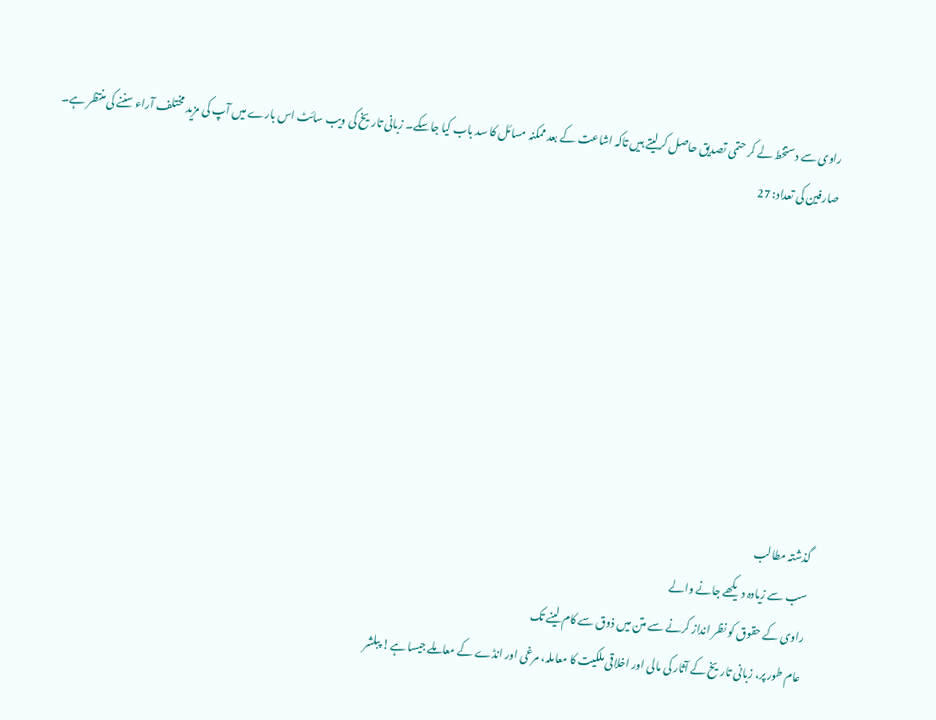راوی سے دستخط لے کر حتمی تصدیق حاصل کرلیتے ہیں تاکہ اشاعت کے بعد ممکنہ مسائل کا سد باب کیا جاسکے۔ زبانی تاریخ کی ویب سائٹ اس بارے میں آپ کی مزید مختلف آراء سننے کی منتظر ہے۔
صارفین کی تعداد: 27








گذشتہ مطالب
سب سے زیادہ دیکھے جانے والے
راوی کے حقوق کو نظر انداز کرنے سے متن میں ذوق سے کام لینے تک
عام طور پر، زبانی تاریخ کے آثار کی مالی اور اخلاقی ملکیت کا معاملہ، مرغی اور انڈے کے معاملے جیسا ہے! پبلشر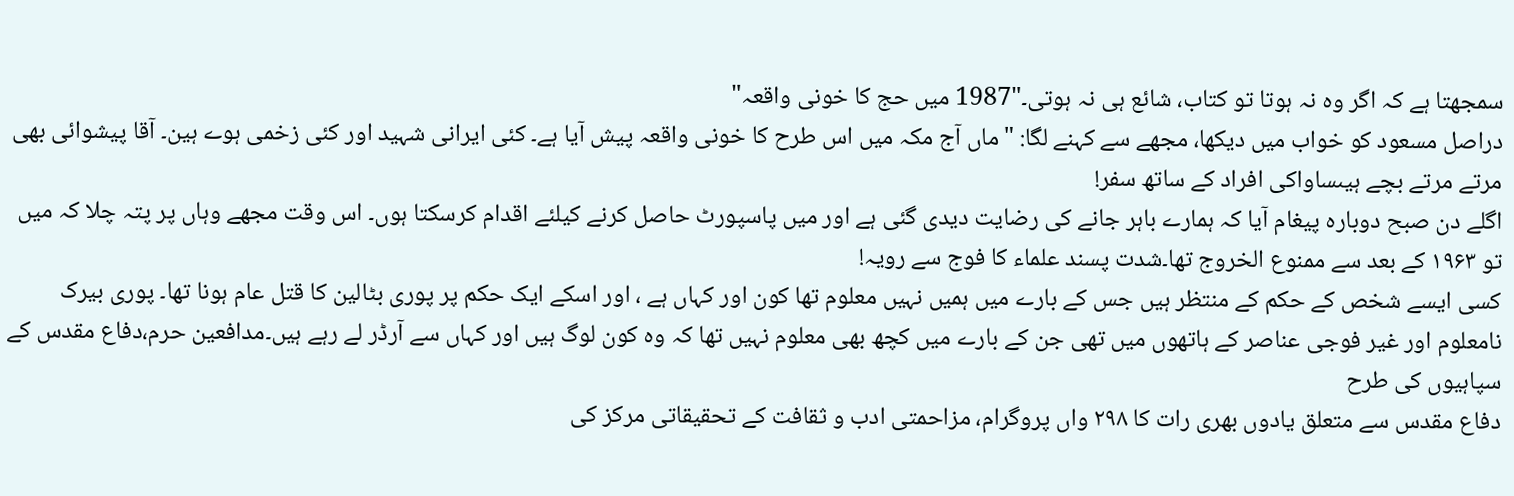سمجھتا ہے کہ اگر وہ نہ ہوتا تو کتاب، شائع ہی نہ ہوتی۔"1987 میں حج کا خونی واقعہ"
دراصل مسعود کو خواب میں دیکھا، مجھے سے کہنے لگا: "ماں آج مکہ میں اس طرح کا خونی واقعہ پیش آیا ہے۔ کئی ایرانی شہید اور کئی زخمی ہوے ہین۔ آقا پیشوائی بھی مرتے مرتے بچے ہیںساواکی افراد کے ساتھ سفر!
اگلے دن صبح دوبارہ پیغام آیا کہ ہمارے باہر جانے کی رضایت دیدی گئی ہے اور میں پاسپورٹ حاصل کرنے کیلئے اقدام کرسکتا ہوں۔ اس وقت مجھے وہاں پر پتہ چلا کہ میں تو ۱۹۶۳ کے بعد سے ممنوع الخروج تھا۔شدت پسند علماء کا فوج سے رویہ!
کسی ایسے شخص کے حکم کے منتظر ہیں جس کے بارے میں ہمیں نہیں معلوم تھا کون اور کہاں ہے ، اور اسکے ایک حکم پر پوری بٹالین کا قتل عام ہونا تھا۔ پوری بیرک نامعلوم اور غیر فوجی عناصر کے ہاتھوں میں تھی جن کے بارے میں کچھ بھی معلوم نہیں تھا کہ وہ کون لوگ ہیں اور کہاں سے آرڈر لے رہے ہیں۔مدافعین حرم،دفاع مقدس کے سپاہیوں کی طرح
دفاع مقدس سے متعلق یادوں بھری رات کا ۲۹۸ واں پروگرام، مزاحمتی ادب و ثقافت کے تحقیقاتی مرکز کی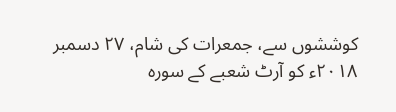کوششوں سے، جمعرات کی شام، ۲۷ دسمبر ۲۰۱۸ء کو آرٹ شعبے کے سورہ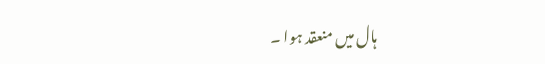ہال میں منعقد ہوا ۔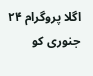اگلا پروگرام ۲۴ جنوری کو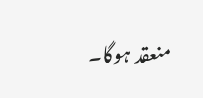منعقد ہوگا۔